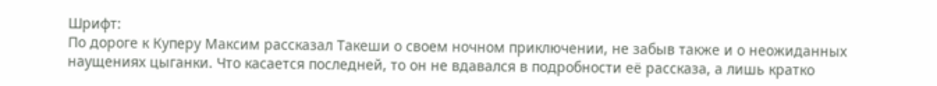Шрифт:
По дороге к Куперу Максим рассказал Такеши о своем ночном приключении, не забыв также и о неожиданных наущениях цыганки. Что касается последней, то он не вдавался в подробности её рассказа, а лишь кратко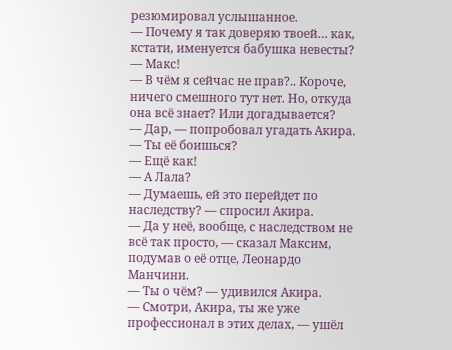резюмировал услышанное.
— Почему я так доверяю твоей… как, кстати, именуется бабушка невесты?
— Макс!
— В чём я сейчас не прав?.. Короче, ничего смешного тут нет. Но, откуда она всё знает? Или догадывается?
— Дар, — попробовал угадать Акира.
— Ты её боишься?
— Ещё как!
— А Лала?
— Думаешь, ей это перейдет по наследству? — спросил Акира.
— Да у неё, вообще, с наследством не всё так просто, — сказал Максим, подумав о её отце, Леонардо Манчини.
— Ты о чём? — удивился Акира.
— Смотри, Акира, ты же уже профессионал в этих делах, — ушёл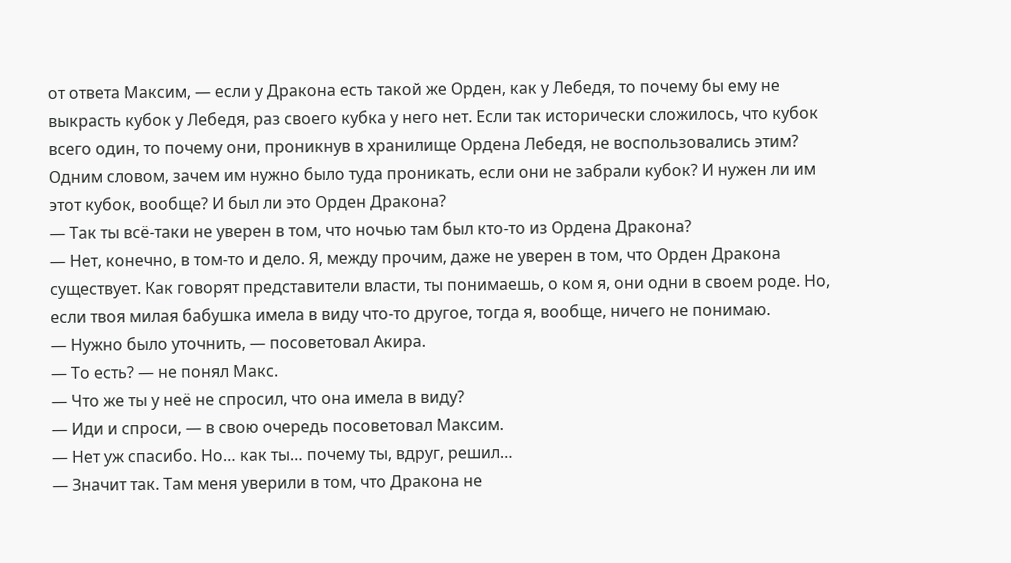от ответа Максим, — если у Дракона есть такой же Орден, как у Лебедя, то почему бы ему не выкрасть кубок у Лебедя, раз своего кубка у него нет. Если так исторически сложилось, что кубок всего один, то почему они, проникнув в хранилище Ордена Лебедя, не воспользовались этим? Одним словом, зачем им нужно было туда проникать, если они не забрали кубок? И нужен ли им этот кубок, вообще? И был ли это Орден Дракона?
— Так ты всё-таки не уверен в том, что ночью там был кто-то из Ордена Дракона?
— Нет, конечно, в том-то и дело. Я, между прочим, даже не уверен в том, что Орден Дракона существует. Как говорят представители власти, ты понимаешь, о ком я, они одни в своем роде. Но, если твоя милая бабушка имела в виду что-то другое, тогда я, вообще, ничего не понимаю.
— Нужно было уточнить, — посоветовал Акира.
— То есть? — не понял Макс.
— Что же ты у неё не спросил, что она имела в виду?
— Иди и спроси, — в свою очередь посоветовал Максим.
— Нет уж спасибо. Но… как ты… почему ты, вдруг, решил…
— Значит так. Там меня уверили в том, что Дракона не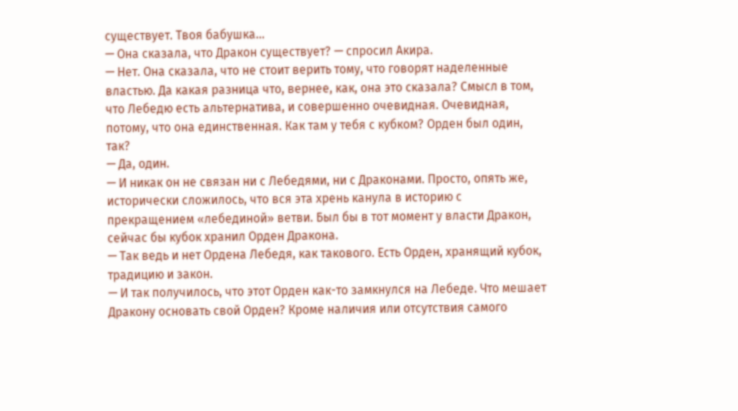существует. Твоя бабушка…
— Она сказала, что Дракон существует? — спросил Акира.
— Нет. Она сказала, что не стоит верить тому, что говорят наделенные властью. Да какая разница что, вернее, как, она это сказала? Смысл в том, что Лебедю есть альтернатива, и совершенно очевидная. Очевидная, потому, что она единственная. Как там у тебя с кубком? Орден был один, так?
— Да, один.
— И никак он не связан ни с Лебедями, ни с Драконами. Просто, опять же, исторически сложилось, что вся эта хрень канула в историю с прекращением «лебединой» ветви. Был бы в тот момент у власти Дракон, сейчас бы кубок хранил Орден Дракона.
— Так ведь и нет Ордена Лебедя, как такового. Есть Орден, хранящий кубок, традицию и закон.
— И так получилось, что этот Орден как-то замкнулся на Лебеде. Что мешает Дракону основать свой Орден? Кроме наличия или отсутствия самого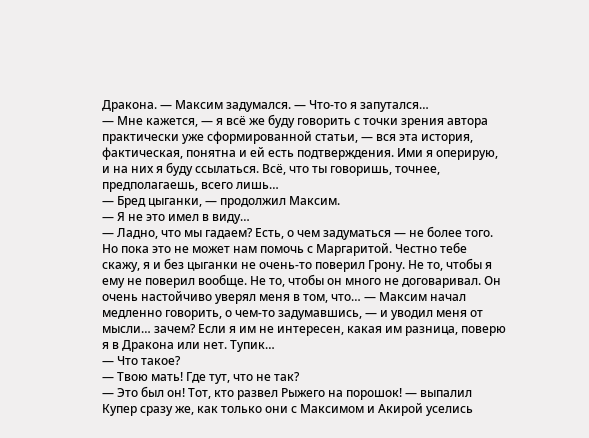Дракона. — Максим задумался. — Что-то я запутался…
— Мне кажется, — я всё же буду говорить с точки зрения автора практически уже сформированной статьи, — вся эта история, фактическая, понятна и ей есть подтверждения. Ими я оперирую, и на них я буду ссылаться. Всё, что ты говоришь, точнее, предполагаешь, всего лишь…
— Бред цыганки, — продолжил Максим.
— Я не это имел в виду…
— Ладно, что мы гадаем? Есть, о чем задуматься — не более того. Но пока это не может нам помочь с Маргаритой. Честно тебе скажу, я и без цыганки не очень-то поверил Грону. Не то, чтобы я ему не поверил вообще. Не то, чтобы он много не договаривал. Он очень настойчиво уверял меня в том, что… — Максим начал медленно говорить, о чем-то задумавшись, — и уводил меня от мысли… зачем? Если я им не интересен, какая им разница, поверю я в Дракона или нет. Тупик…
— Что такое?
— Твою мать! Где тут, что не так?
— Это был он! Тот, кто развел Рыжего на порошок! — выпалил Купер сразу же, как только они с Максимом и Акирой уселись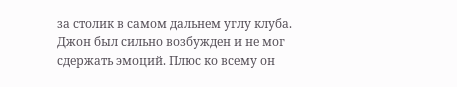за столик в самом дальнем углу клуба. Джон был сильно возбужден и не мог сдержать эмоций. Плюс ко всему он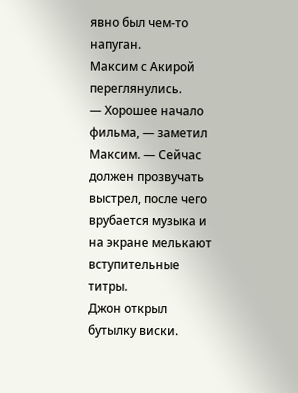явно был чем-то напуган.
Максим с Акирой переглянулись.
— Хорошее начало фильма, — заметил Максим. — Сейчас должен прозвучать выстрел, после чего врубается музыка и на экране мелькают вступительные титры.
Джон открыл бутылку виски.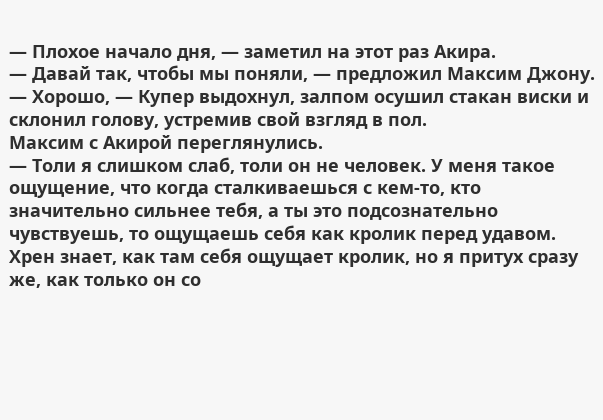— Плохое начало дня, — заметил на этот раз Акира.
— Давай так, чтобы мы поняли, — предложил Максим Джону.
— Хорошо, — Купер выдохнул, залпом осушил стакан виски и склонил голову, устремив свой взгляд в пол.
Максим с Акирой переглянулись.
— Толи я слишком слаб, толи он не человек. У меня такое ощущение, что когда сталкиваешься с кем-то, кто значительно сильнее тебя, а ты это подсознательно чувствуешь, то ощущаешь себя как кролик перед удавом. Хрен знает, как там себя ощущает кролик, но я притух сразу же, как только он со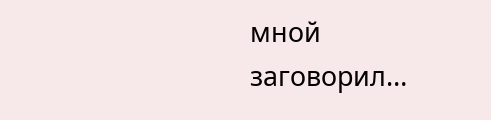мной заговорил…